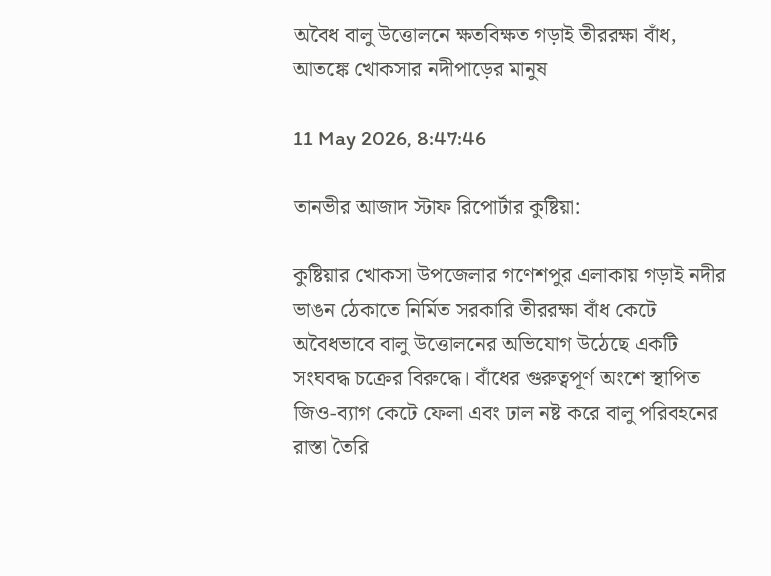অবৈধ বালু উত্তোলনে ক্ষতবিক্ষত গড়াই তীররক্ষা বাঁধ, আতঙ্কে খোকসার নদীপাড়ের মানুষ

11 May 2026, 8:47:46

তানভীর আজাদ স্টাফ রিপোর্টার কুষ্টিয়া:

কুষ্টিয়ার খোকসা উপজেলার গণেশপুর এলাকায় গড়াই নদীর ভাঙন ঠেকাতে নির্মিত সরকারি তীররক্ষা বাঁধ কেটে অবৈধভাবে বালু উত্তোলনের অভিযোগ উঠেছে একটি সংঘবদ্ধ চক্রের বিরুদ্ধে। বাঁধের গুরুত্বপূর্ণ অংশে স্থাপিত জিও-ব্যাগ কেটে ফেলা এবং ঢাল নষ্ট করে বালু পরিবহনের রাস্তা তৈরি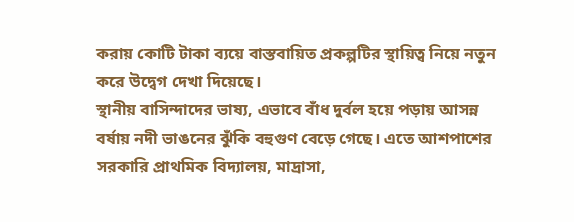করায় কোটি টাকা ব্যয়ে বাস্তবায়িত প্রকল্পটির স্থায়িত্ব নিয়ে নতুন করে উদ্বেগ দেখা দিয়েছে।
স্থানীয় বাসিন্দাদের ভাষ্য, এভাবে বাঁধ দুর্বল হয়ে পড়ায় আসন্ন বর্ষায় নদী ভাঙনের ঝুঁকি বহুগুণ বেড়ে গেছে। এতে আশপাশের সরকারি প্রাথমিক বিদ্যালয়, মাদ্রাসা,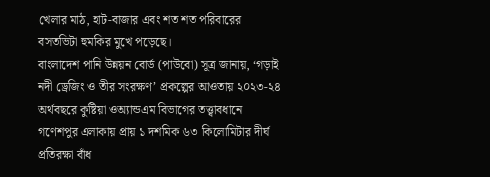খেলার মাঠ, হাট-বাজার এবং শত শত পরিবারের বসতভিটা হুমকির মুখে পড়েছে।
বাংলাদেশ পানি উন্নয়ন বোর্ড (পাউবো) সূত্র জানায়, ‘গড়াই নদী ড্রেজিং ও তীর সংরক্ষণ’ প্রকল্পের আওতায় ২০২৩-২৪ অর্থবছরে কুষ্টিয়া ওঅ্যান্ডএম বিভাগের তত্ত্বাবধানে গণেশপুর এলাকায় প্রায় ১ দশমিক ৬৩ কিলোমিটার দীর্ঘ প্রতিরক্ষা বাঁধ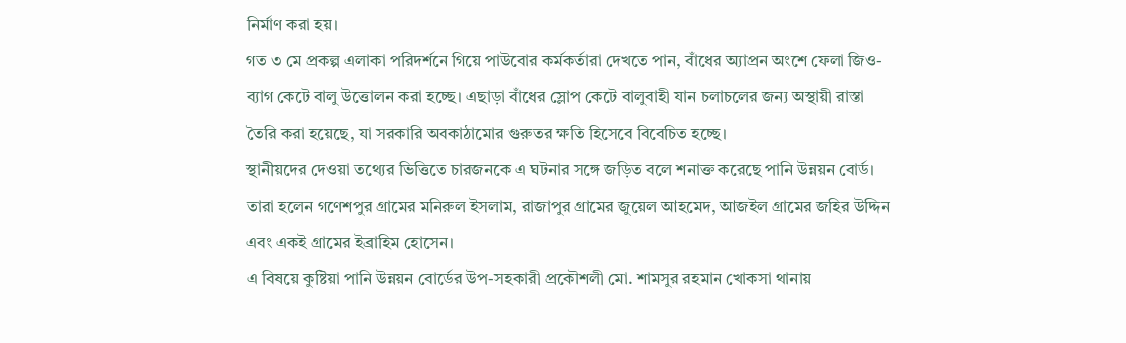নির্মাণ করা হয়।
গত ৩ মে প্রকল্প এলাকা পরিদর্শনে গিয়ে পাউবোর কর্মকর্তারা দেখতে পান, বাঁধের অ্যাপ্রন অংশে ফেলা জিও-ব্যাগ কেটে বালু উত্তোলন করা হচ্ছে। এছাড়া বাঁধের স্লোপ কেটে বালুবাহী যান চলাচলের জন্য অস্থায়ী রাস্তা তৈরি করা হয়েছে, যা সরকারি অবকাঠামোর গুরুতর ক্ষতি হিসেবে বিবেচিত হচ্ছে।
স্থানীয়দের দেওয়া তথ্যের ভিত্তিতে চারজনকে এ ঘটনার সঙ্গে জড়িত বলে শনাক্ত করেছে পানি উন্নয়ন বোর্ড। তারা হলেন গণেশপুর গ্রামের মনিরুল ইসলাম, রাজাপুর গ্রামের জুয়েল আহমেদ, আজইল গ্রামের জহির উদ্দিন এবং একই গ্রামের ইব্রাহিম হোসেন।
এ বিষয়ে কুষ্টিয়া পানি উন্নয়ন বোর্ডের উপ-সহকারী প্রকৌশলী মো. শামসুর রহমান খোকসা থানায়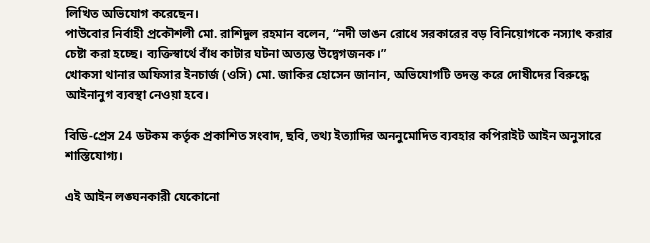লিখিত অভিযোগ করেছেন।
পাউবোর নির্বাহী প্রকৌশলী মো. রাশিদুল রহমান বলেন, “নদী ভাঙন রোধে সরকারের বড় বিনিয়োগকে নস্যাৎ করার চেষ্টা করা হচ্ছে। ব্যক্তিস্বার্থে বাঁধ কাটার ঘটনা অত্যন্ত উদ্বেগজনক।”
খোকসা থানার অফিসার ইনচার্জ (ওসি) মো. জাকির হোসেন জানান, অভিযোগটি তদন্ত করে দোষীদের বিরুদ্ধে আইনানুগ ব্যবস্থা নেওয়া হবে।

বিডি-প্রেস 24 ডটকম কর্তৃক প্রকাশিত সংবাদ, ছবি, তথ্য ইত্যাদির অননুমোদিত ব্যবহার কপিরাইট আইন অনুসারে শাস্তিযোগ্য।

এই আইন লঙ্ঘনকারী যেকোনো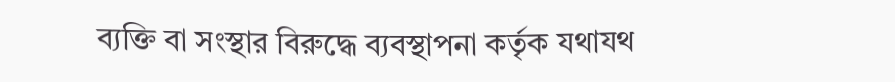ব্যক্তি বা সংস্থার বিরুদ্ধে ব্যবস্থাপনা কর্তৃক যথাযথ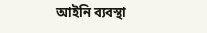আইনি ব্যবস্থা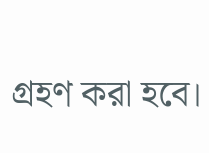গ্রহণ করা হবে।